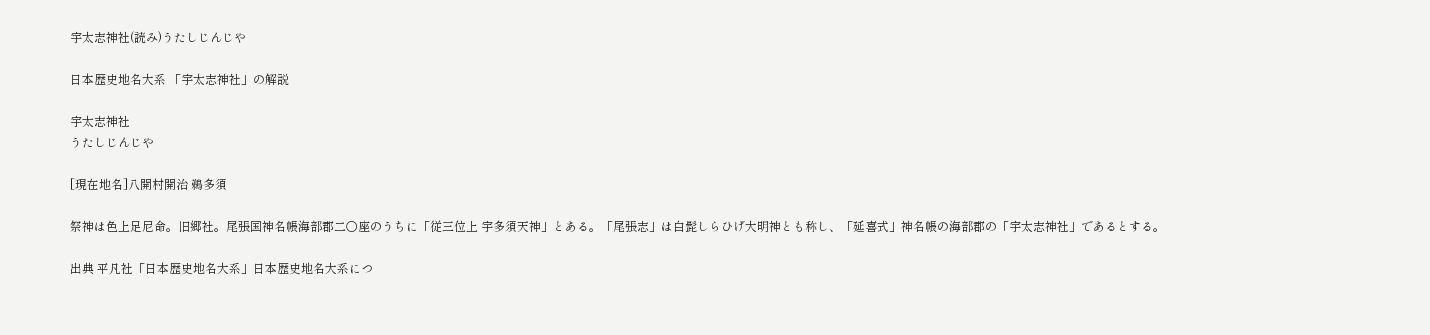宇太志神社(読み)うたしじんじや

日本歴史地名大系 「宇太志神社」の解説

宇太志神社
うたしじんじや

[現在地名]八開村開治 鵜多須

祭神は色上足尼命。旧郷社。尾張国神名帳海部郡二〇座のうちに「従三位上 宇多須天神」とある。「尾張志」は白髭しらひげ大明神とも称し、「延喜式」神名帳の海部郡の「宇太志神社」であるとする。

出典 平凡社「日本歴史地名大系」日本歴史地名大系につ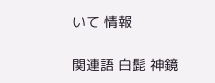いて 情報

関連語 白髭 神鏡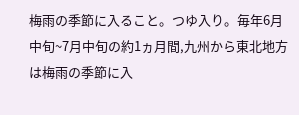梅雨の季節に入ること。つゆ入り。毎年6月中旬~7月中旬の約1ヵ月間,九州から東北地方は梅雨の季節に入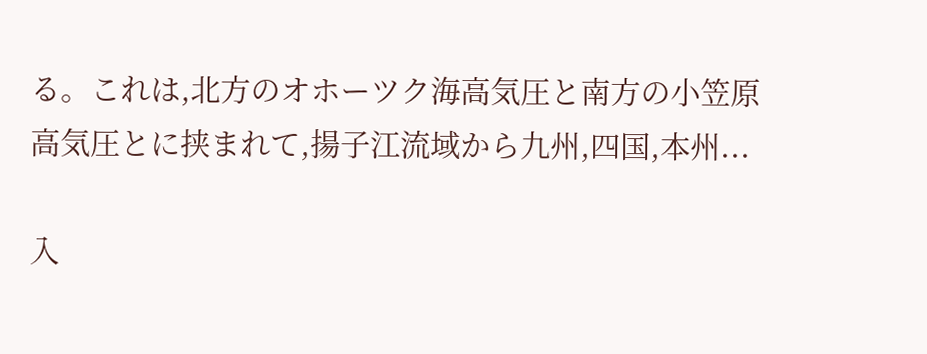る。これは,北方のオホーツク海高気圧と南方の小笠原高気圧とに挟まれて,揚子江流域から九州,四国,本州...

入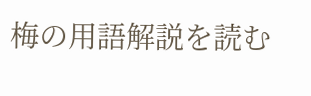梅の用語解説を読む